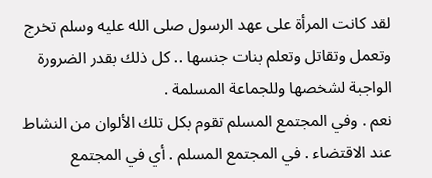لقد كانت المرأة على عهد الرسول صلى الله عليه وسلم تخرج وتعمل وتقاتل وتعلم بنات جنسها .. كل ذلك بقدر الضرورة الواجبة لشخصها وللجماعة المسلمة .
نعم . وفي المجتمع المسلم تقوم بكل تلك الألوان من النشاط عند الاقتضاء . في المجتمع المسلم . أي في المجتمع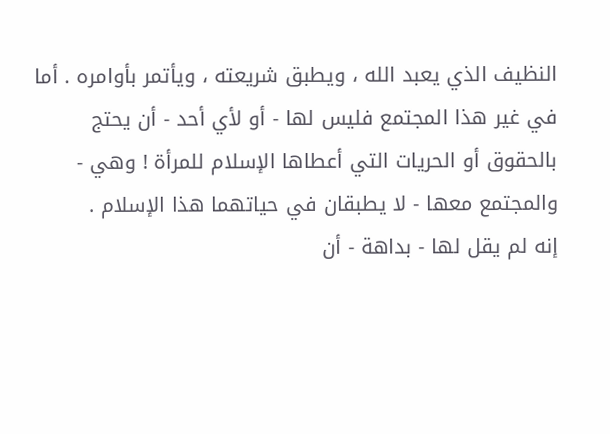النظيف الذي يعبد الله ، ويطبق شريعته ، ويأتمر بأوامره . أما في غير هذا المجتمع فليس لها - أو لأي أحد - أن يحتج بالحقوق أو الحريات التي أعطاها الإسلام للمرأة ! وهي - والمجتمع معها - لا يطبقان في حياتهما هذا الإسلام .
إنه لم يقل لها - بداهة - أن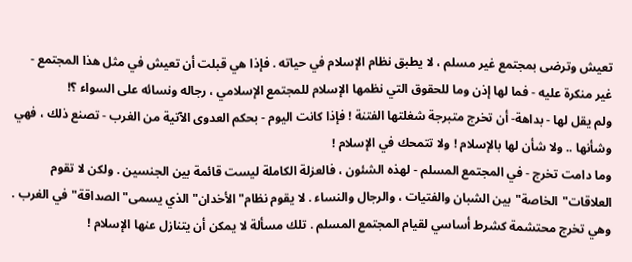تعيش وترضى بمجتمع غير مسلم ، لا يطبق نظام الإسلام في حياته . فإذا هي قبلت أن تعيش في مثل هذا المجتمع - غير منكرة عليه - فما لها إذن وما للحقوق التي نظمها الإسلام للمجتمع الإسلامي ، رجاله ونسائه على السواء ؟!
ولم يقل لها - بداهة- أن تخرج متبرجة شغلتها الفتنة ! فإذا كانت اليوم - بحكم العدوى الآتية من الغرب - تصنع ذلك ، فهي وشأنها .. ولا شأن لها بالإسلام ! ولا تتمحك في الإسلام !
وما دامت تخرج - في المجتمع المسلم - لهذه الشئون ، فالعزلة الكاملة ليست قائمة بين الجنسين . ولكن لا تقوم العلاقات"الخاصة"بين الشبان والفتيات ، والرجال والنساء . لا يقوم نظام"الأخدان"الذي يسمى"الصداقة"في الغرب .
وهي تخرج محتشمة كشرط أساسي لقيام المجتمع المسلم . تلك مسألة لا يمكن أن يتنازل عنها الإسلام !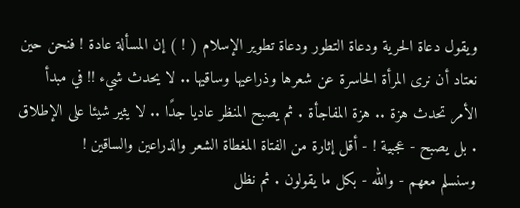ويقول دعاة الحرية ودعاة التطور ودعاة تطوير الإسلام ( ! ) إن المسألة عادة ! فنحن حين نعتاد أن نرى المرأة الحاسرة عن شعرها وذراعيها وساقيها .. لا يحدث شيء !! في مبدأ الأمر تحدث هزة .. هزة المفاجأة . ثم يصبح المنظر عاديا جدًا .. لا يثير شيئا على الإطلاق . بل يصبح - عجبية ! - أقل إثارة من الفتاة المغطاة الشعر والذراعين والساقين !
وسنسلم معهم - والله - بكل ما يقولون . ثم نظل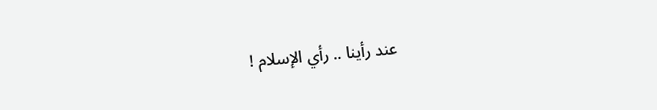عند رأينا .. رأي الإسلام !